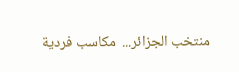منتخب الجزائر...  مكاسب فردية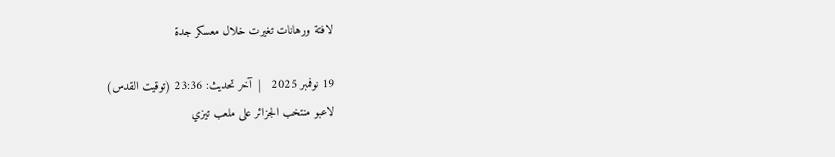لافتة ورهانات تغيرت خلال معسكر جدة

19 نوفمبر 2025   |  آخر تحديث: 23:36 (توقيت القدس)
لاعبو منتخب الجزائر على ملعب تيزي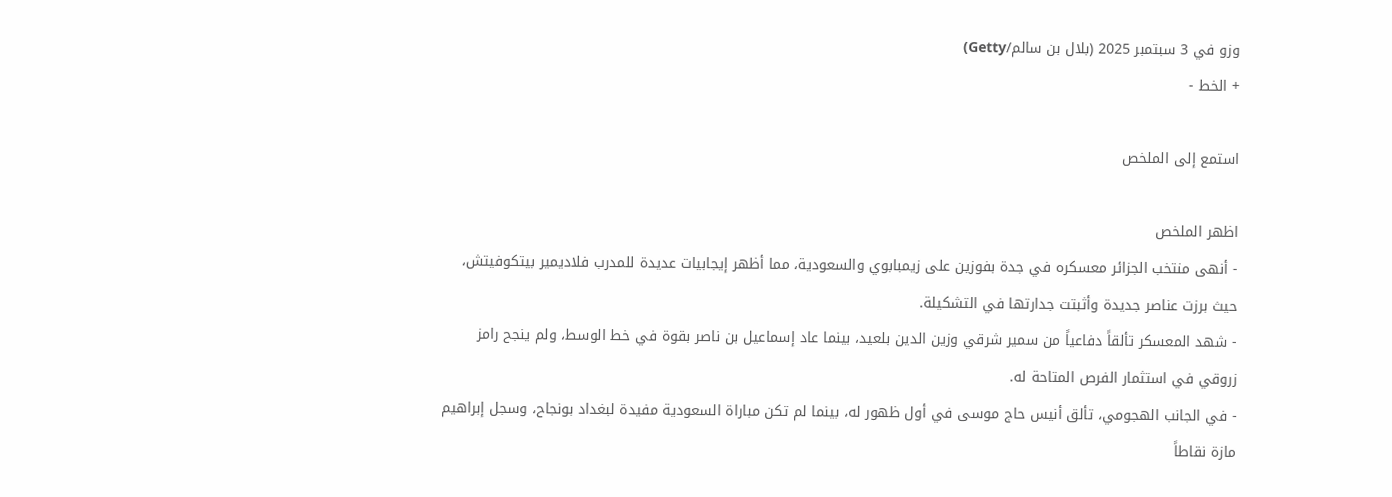وزو في 3 سبتمبر 2025 (بلال بن سالم/Getty)
+ الخط -

استمع إلى الملخص

اظهر الملخص
- أنهى منتخب الجزائر معسكره في جدة بفوزين على زيمبابوي والسعودية، مما أظهر إيجابيات عديدة للمدرب فلاديمير بيتكوفيتش، حيث برزت عناصر جديدة وأثبتت جدارتها في التشكيلة.
- شهد المعسكر تألقاً دفاعياً من سمير شرقي وزين الدين بلعيد، بينما عاد إسماعيل بن ناصر بقوة في خط الوسط، ولم ينجح رامز زروقي في استثمار الفرص المتاحة له.
- في الجانب الهجومي، تألق أنيس حاج موسى في أول ظهور له، بينما لم تكن مباراة السعودية مفيدة لبغداد بونجاح، وسجل إبراهيم مازة نقاطاً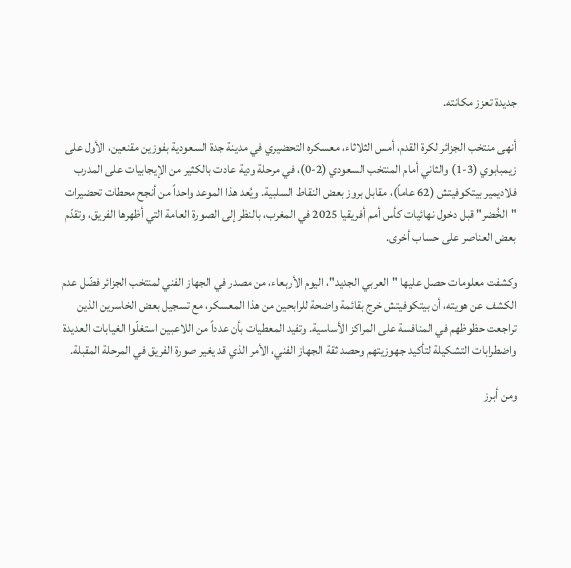جديدة تعزز مكانته.

أنهى منتخب الجزائر لكرة القدم، أمس الثلاثاء، معسكره التحضيري في مدينة جدة السعودية بفوزين مقنعين، الأول على زيمبابوي (3-1) والثاني أمام المنتخب السعودي (2-0)، في مرحلة ودية عادت بالكثير من الإيجابيات على المدرب فلاديمير بيتكوفيتش (62 عاماً)، مقابل بروز بعض النقاط السلبية. ويُعد هذا الموعد واحداً من أنجح محطات تحضيرات "الخُضر" قبل دخول نهائيات كأس أمم أفريقيا 2025 في المغرب، بالنظر إلى الصورة العامة التي أظهرها الفريق، وتقدّم بعض العناصر على حساب أخرى.

وكشفت معلومات حصل عليها "العربي الجديد"، اليوم الأربعاء، من مصدر في الجهاز الفني لمنتخب الجزائر فضّل عدم الكشف عن هويته، أن بيتكوفيتش خرج بقائمة واضحة للرابحين من هذا المعسكر، مع تسجيل بعض الخاسرين الذين تراجعت حظوظهم في المنافسة على المراكز الأساسية. وتفيد المعطيات بأن عدداً من اللاعبين استغلّوا الغيابات العديدة واضطرابات التشكيلة لتأكيد جهوزيتهم وحصد ثقة الجهاز الفني، الأمر الذي قد يغير صورة الفريق في المرحلة المقبلة.

ومن أبرز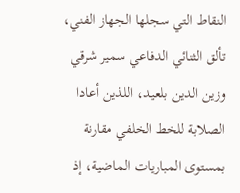النقاط التي سجلها الجهاز الفني، تألق الثنائي الدفاعي سمير شرقي وزين الدين بلعيد، اللذين أعادا الصلابة للخط الخلفي مقارنة بمستوى المباريات الماضية، إذ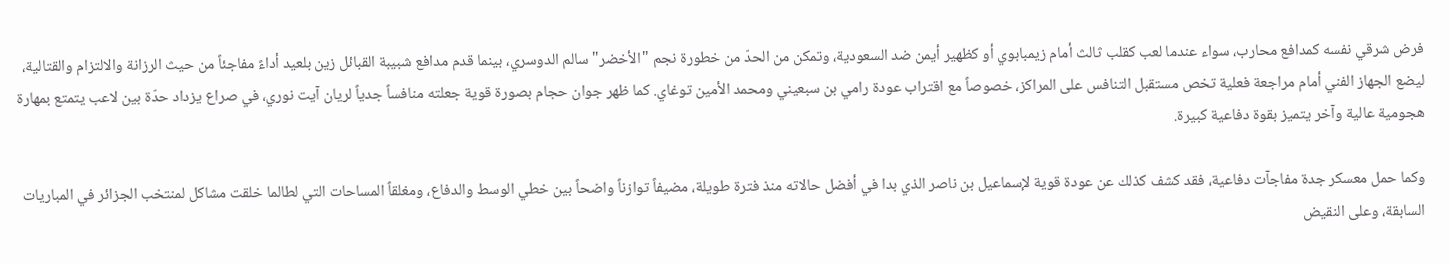فرض شرقي نفسه كمدافع محارب، سواء عندما لعب كقلب ثالث أمام زيمبابوي أو كظهير أيمن ضد السعودية، وتمكن من الحدّ من خطورة نجم "الأخضر" سالم الدوسري، بينما قدم مدافع شبيبة القبائل زين بلعيد أداءً مفاجئاً من حيث الرزانة والالتزام والقتالية، ليضع الجهاز الفني أمام مراجعة فعلية تخص مستقبل التنافس على المراكز، خصوصاً مع اقتراب عودة رامي بن سبعيني ومحمد الأمين توغاي. كما ظهر جوان حجام بصورة قوية جعلته منافساً جدياً لريان آيت نوري، في صراع يزداد حدّة بين لاعب يتمتع بمهارة هجومية عالية وآخر يتميز بقوة دفاعية كبيرة.

وكما حمل معسكر جدة مفاجآت دفاعية، فقد كشف كذلك عن عودة قوية لإسماعيل بن ناصر الذي بدا في أفضل حالاته منذ فترة طويلة، مضيفاً توازناً واضحاً بين خطي الوسط والدفاع، ومغلقاً المساحات التي لطالما خلقت مشاكل لمنتخب الجزائر في المباريات السابقة، وعلى النقيض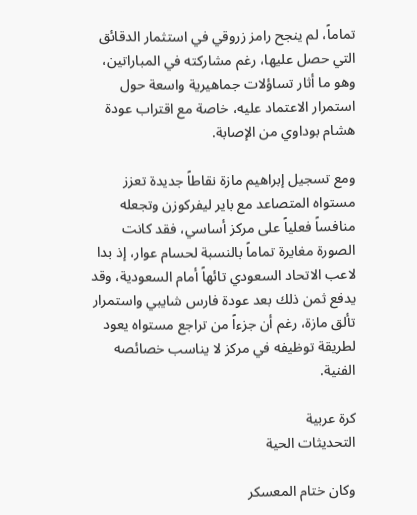تماماً، لم ينجح رامز زروقي في استثمار الدقائق التي حصل عليها، رغم مشاركته في المباراتين، وهو ما أثار تساؤلات جماهيرية واسعة حول استمرار الاعتماد عليه، خاصة مع اقتراب عودة هشام بوداوي من الإصابة.

ومع تسجيل إبراهيم مازة نقاطاً جديدة تعزز مستواه المتصاعد مع باير ليفركوزن وتجعله منافساً فعلياً على مركز أساسي، فقد كانت الصورة مغايرة تماماً بالنسبة لحسام عوار، إذ بدا لاعب الاتحاد السعودي تائهاً أمام السعودية، وقد يدفع ثمن ذلك بعد عودة فارس شايبي واستمرار تألق مازة، رغم أن جزءاً من تراجع مستواه يعود لطريقة توظيفه في مركز لا يناسب خصائصه الفنية.

كرة عربية
التحديثات الحية

وكان ختام المعسكر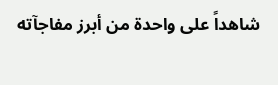شاهداً على واحدة من أبرز مفاجآته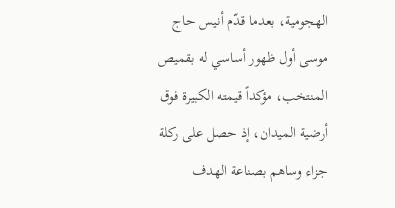الهجومية، بعدما قدّم أنيس حاج موسى أول ظهور أساسي له بقميص المنتخب، مؤكداً قيمته الكبيرة فوق أرضية الميدان، إذ حصل على ركلة جزاء وساهم بصناعة الهدف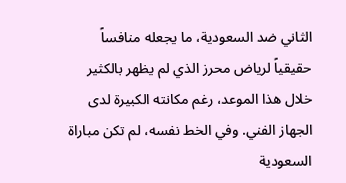الثاني ضد السعودية، ما يجعله منافساً حقيقياً لرياض محرز الذي لم يظهر بالكثير خلال هذا الموعد، رغم مكانته الكبيرة لدى الجهاز الفني. وفي الخط نفسه، لم تكن مباراة السعودية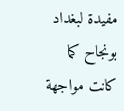مفيدة لبغداد بونجاح كما كانت مواجهة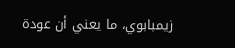زيمبابوي، ما يعني أن عودة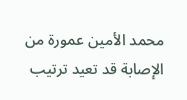محمد الأمين عمورة من الإصابة قد تعيد ترتيب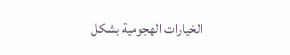الخيارات الهجومية بشكل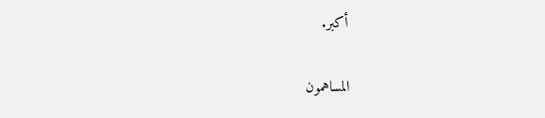أكبر.

المساهمون